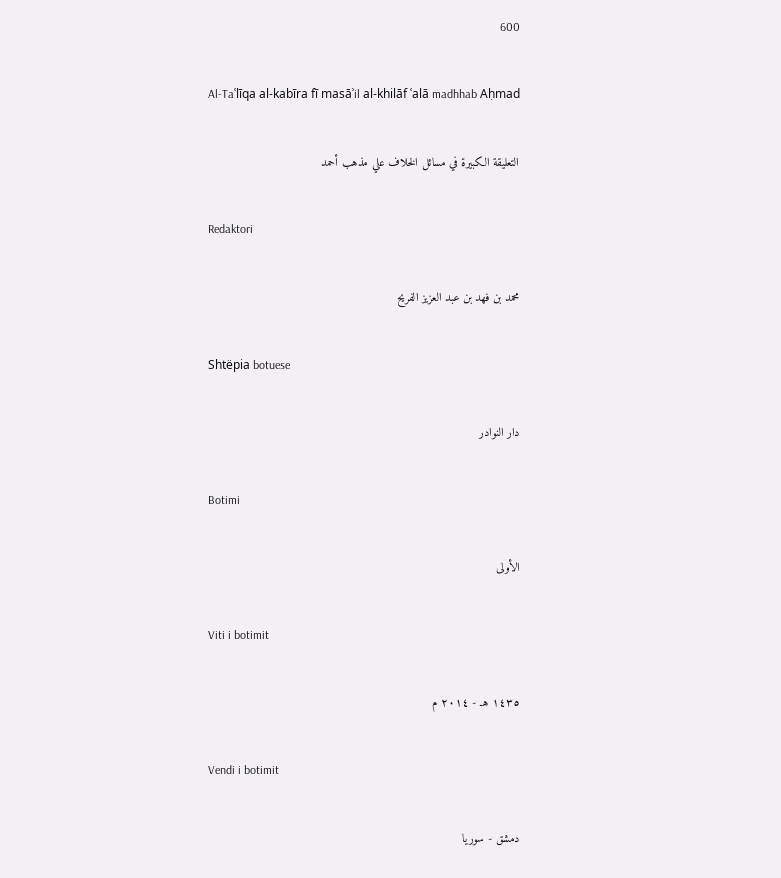600

Al-Taʿlīqa al-kabīra fī masāʾil al-khilāf ʿalā madhhab Aḥmad

التعليقة الكبيرة في مسائل الخلاف علي مذهب أحمد

Redaktori

محمد بن فهد بن عبد العزيز الفريح

Shtëpia botuese

دار النوادر

Botimi

الأولى

Viti i botimit

١٤٣٥ هـ - ٢٠١٤ م

Vendi i botimit

دمشق - سوريا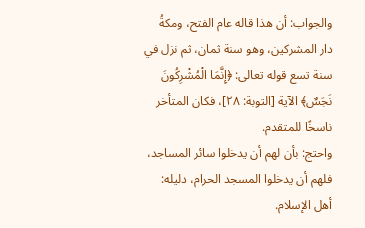والجواب: أن هذا قاله عام الفتح، ومكةُ دار المشركين، وهو سنة ثمان، ثم نزل في سنة تسع قوله تعالى: ﴿إِنَّمَا الْمُشْرِكُونَ نَجَسٌ﴾ الآية [التوبة: ٢٨]، فكان المتأخر ناسخًا للمتقدم.
واحتج: بأن لهم أن يدخلوا سائر المساجد، فلهم أن يدخلوا المسجد الحرام، دليله: أهل الإسلام.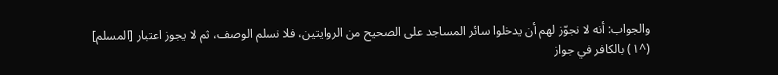والجواب: أنه لا نجوّز لهم أن يدخلوا سائر المساجد على الصحيح من الروايتين، فلا نسلم الوصف، ثم لا يجوز اعتبار [المسلم] (^١) بالكافر في جواز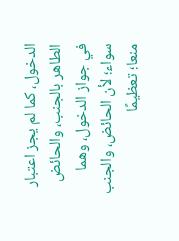الدخول، كما لم يجز اعتبار الطاهر بالجنب، والحائض في جواز الدخول، وهما سواء؛ لأن الحائض، والجنب منعا؛ تعظيمًا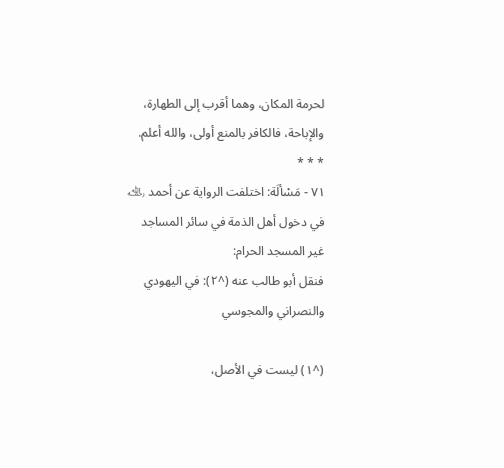لحرمة المكان، وهما أقرب إلى الطهارة، والإباحة، فالكافر بالمنع أولى، والله أعلم.
* * *
٧١ - مَسْألَة: اختلفت الرواية عن أحمد ﵀ في دخول أهل الذمة في سائر المساجد غير المسجد الحرام:
فنقل أبو طالب عنه (^٢): في اليهودي والنصراني والمجوسي

(^١) ليست في الأصل،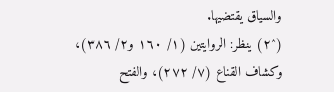والسياق يقتضيها.
(^٢) ينظر: الروايتين (١/ ١٦٠ و٢/ ٣٨٦)، وكشاف القناع (٧/ ٢٧٢)، والفتح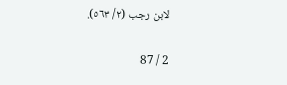لابن رجب (٢/ ٥٦٣).

2 / 87